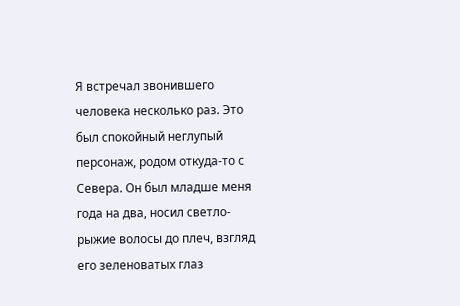Я встречал звонившего человека несколько раз. Это был спокойный неглупый персонаж, родом откуда-то с Севера. Он был младше меня года на два, носил светло-рыжие волосы до плеч, взгляд его зеленоватых глаз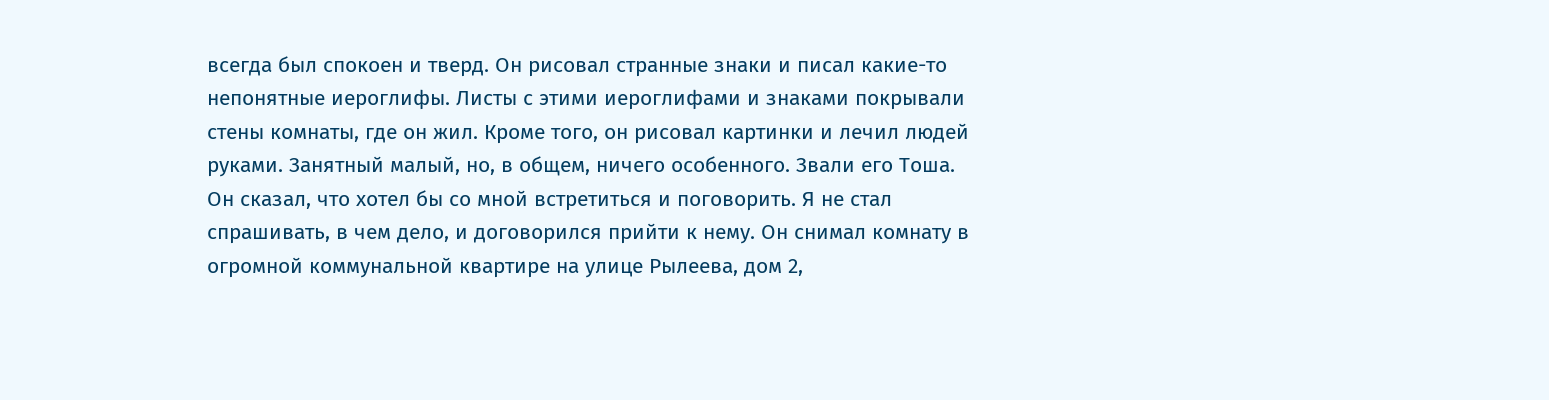всегда был спокоен и тверд. Он рисовал странные знаки и писал какие-то непонятные иероглифы. Листы с этими иероглифами и знаками покрывали стены комнаты, где он жил. Кроме того, он рисовал картинки и лечил людей руками. Занятный малый, но, в общем, ничего особенного. Звали его Тоша.
Он сказал, что хотел бы со мной встретиться и поговорить. Я не стал спрашивать, в чем дело, и договорился прийти к нему. Он снимал комнату в огромной коммунальной квартире на улице Рылеева, дом 2,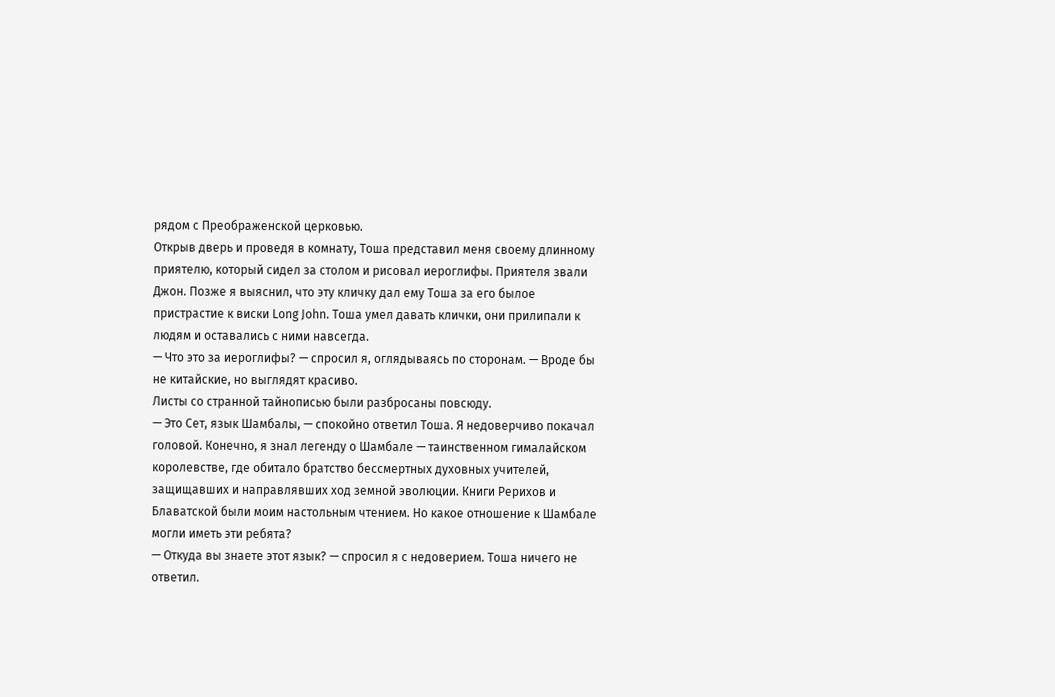рядом с Преображенской церковью.
Открыв дверь и проведя в комнату, Тоша представил меня своему длинному приятелю, который сидел за столом и рисовал иероглифы. Приятеля звали Джон. Позже я выяснил, что эту кличку дал ему Тоша за его былое пристрастие к виски Long John. Тоша умел давать клички, они прилипали к людям и оставались с ними навсегда.
— Что это за иероглифы? — спросил я, оглядываясь по сторонам. — Вроде бы не китайские, но выглядят красиво.
Листы со странной тайнописью были разбросаны повсюду.
— Это Сет, язык Шамбалы, — спокойно ответил Тоша. Я недоверчиво покачал головой. Конечно, я знал легенду о Шамбале — таинственном гималайском королевстве, где обитало братство бессмертных духовных учителей, защищавших и направлявших ход земной эволюции. Книги Рерихов и Блаватской были моим настольным чтением. Но какое отношение к Шамбале могли иметь эти ребята?
— Откуда вы знаете этот язык? — спросил я с недоверием. Тоша ничего не ответил.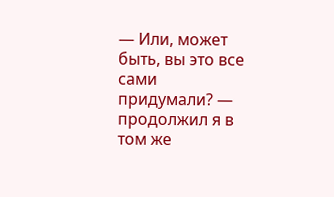— Или, может быть, вы это все сами придумали? — продолжил я в том же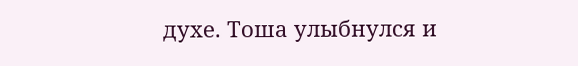духе. Тоша улыбнулся и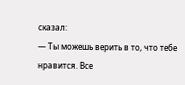сказал:
— Ты можешь верить в то, что тебе нравится. Все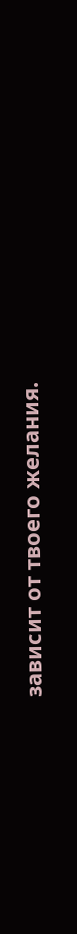зависит от твоего желания.